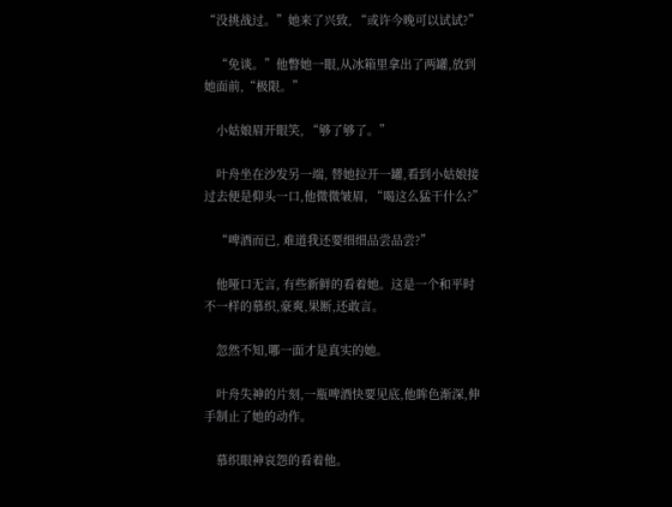“没挑战过。”她来了兴致, “或许今晚可以试试?”

    “免谈。”他瞥她一眼,从冰箱里拿出了两罐,放到她面前,“极限。”

    小姑娘眉开眼笑, “够了够了。”

    叶舟坐在沙发另一端, 替她拉开一罐,看到小姑娘接过去便是仰头一口,他微微皱眉, “喝这么猛干什么?”

    “啤酒而已, 难道我还要细细品尝品尝?”

    他哑口无言, 有些新鲜的看着她。这是一个和平时不一样的慕织,豪爽,果断,还敢言。

    忽然不知,哪一面才是真实的她。

    叶舟失神的片刻,一瓶啤酒快要见底,他眸色渐深,伸手制止了她的动作。

    慕织眼神哀怨的看着他。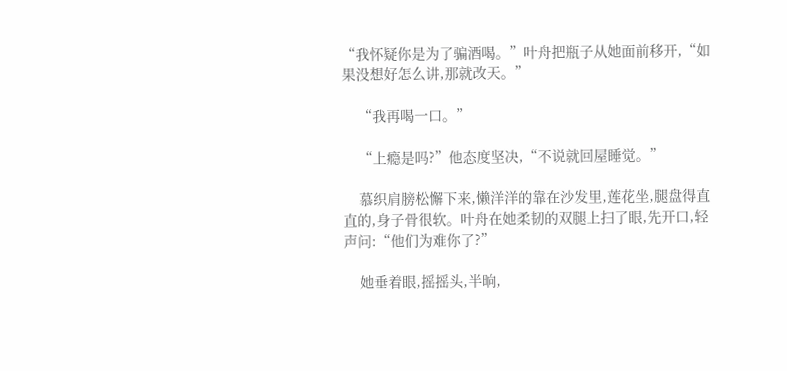“我怀疑你是为了骗酒喝。”叶舟把瓶子从她面前移开,“如果没想好怎么讲,那就改天。”

    “我再喝一口。”

    “上瘾是吗?”他态度坚决,“不说就回屋睡觉。”

    慕织肩膀松懈下来,懒洋洋的靠在沙发里,莲花坐,腿盘得直直的,身子骨很软。叶舟在她柔韧的双腿上扫了眼,先开口,轻声问:“他们为难你了?”

    她垂着眼,摇摇头,半晌,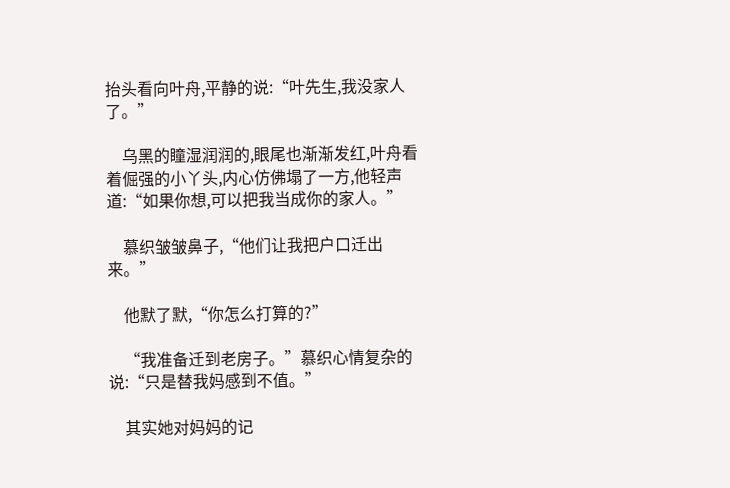抬头看向叶舟,平静的说:“叶先生,我没家人了。”

    乌黑的瞳湿润润的,眼尾也渐渐发红,叶舟看着倔强的小丫头,内心仿佛塌了一方,他轻声道:“如果你想,可以把我当成你的家人。”

    慕织皱皱鼻子,“他们让我把户口迁出来。”

    他默了默,“你怎么打算的?”

    “我准备迁到老房子。”慕织心情复杂的说:“只是替我妈感到不值。”

    其实她对妈妈的记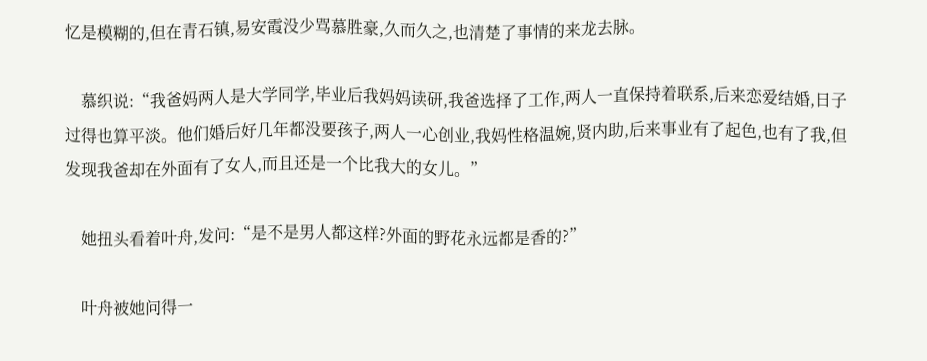忆是模糊的,但在青石镇,易安霞没少骂慕胜豪,久而久之,也清楚了事情的来龙去脉。

    慕织说:“我爸妈两人是大学同学,毕业后我妈妈读研,我爸选择了工作,两人一直保持着联系,后来恋爱结婚,日子过得也算平淡。他们婚后好几年都没要孩子,两人一心创业,我妈性格温婉,贤内助,后来事业有了起色,也有了我,但发现我爸却在外面有了女人,而且还是一个比我大的女儿。”

    她扭头看着叶舟,发问:“是不是男人都这样?外面的野花永远都是香的?”

    叶舟被她问得一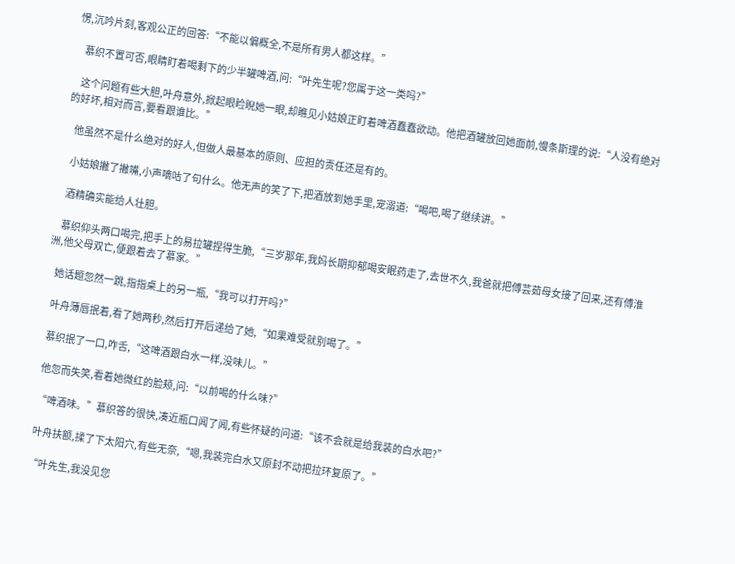愣,沉吟片刻,客观公正的回答:“不能以偏概全,不是所有男人都这样。”

    慕织不置可否,眼睛盯着喝剩下的少半罐啤酒,问:“叶先生呢?您属于这一类吗?”

    这个问题有些大胆,叶舟意外,掀起眼睑睨她一眼,却瞧见小姑娘正盯着啤酒蠢蠢欲动。他把酒罐放回她面前,慢条斯理的说:“人没有绝对的好坏,相对而言,要看跟谁比。”

    他虽然不是什么绝对的好人,但做人最基本的原则、应担的责任还是有的。

    小姑娘撇了撇嘴,小声嘀咕了句什么。他无声的笑了下,把酒放到她手里,宠溺道:“喝吧,喝了继续讲。”

    酒精确实能给人壮胆。

    慕织仰头两口喝完,把手上的易拉罐捏得生脆,“三岁那年,我妈长期抑郁喝安眠药走了,去世不久,我爸就把傅芸茹母女接了回来,还有傅淮洲,他父母双亡,便跟着去了慕家。”

    她话题忽然一跳,指指桌上的另一瓶,“我可以打开吗?”

    叶舟薄唇抿着,看了她两秒,然后打开后递给了她,“如果难受就别喝了。”

    慕织抿了一口,咋舌,“这啤酒跟白水一样,没味儿。”

    他忽而失笑,看着她微红的脸颊,问:“以前喝的什么味?”

    “啤酒味。”慕织答的很快,凑近瓶口闻了闻,有些怀疑的问道:“该不会就是给我装的白水吧?”

    叶舟扶额,揉了下太阳穴,有些无奈,“嗯,我装完白水又原封不动把拉环复原了。”

    “叶先生,我没见您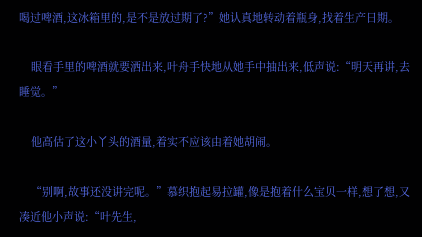喝过啤酒,这冰箱里的,是不是放过期了?”她认真地转动着瓶身,找着生产日期。

    眼看手里的啤酒就要洒出来,叶舟手快地从她手中抽出来,低声说:“明天再讲,去睡觉。”

    他高估了这小丫头的酒量,着实不应该由着她胡闹。

    “别啊,故事还没讲完呢。”慕织抱起易拉罐,像是抱着什么宝贝一样,想了想,又凑近他小声说:“叶先生,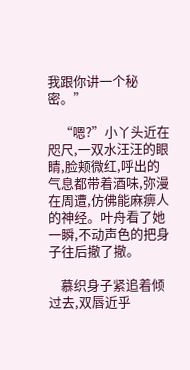我跟你讲一个秘密。”

    “嗯?”小丫头近在咫尺,一双水汪汪的眼睛,脸颊微红,呼出的气息都带着酒味,弥漫在周遭,仿佛能麻痹人的神经。叶舟看了她一瞬,不动声色的把身子往后撤了撤。

    慕织身子紧追着倾过去,双唇近乎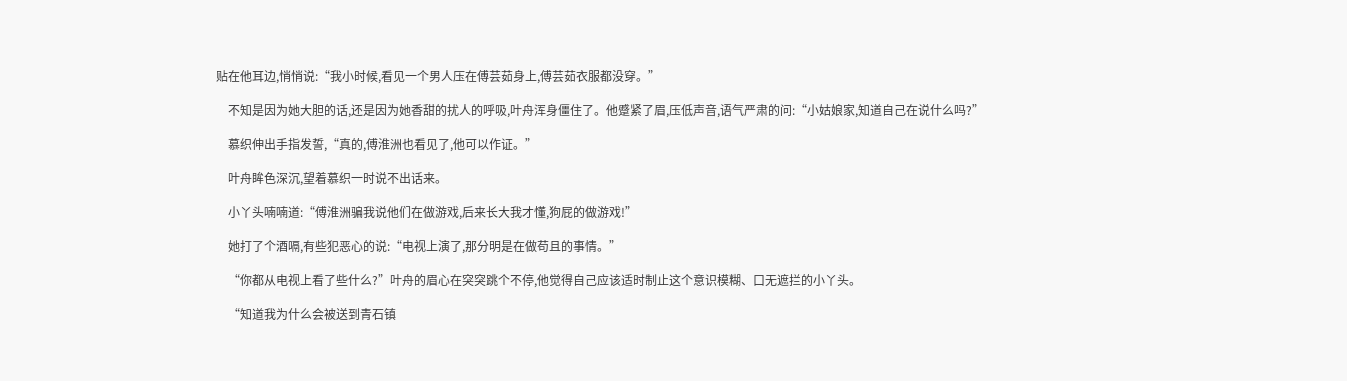贴在他耳边,悄悄说:“我小时候,看见一个男人压在傅芸茹身上,傅芸茹衣服都没穿。”

    不知是因为她大胆的话,还是因为她香甜的扰人的呼吸,叶舟浑身僵住了。他蹙紧了眉,压低声音,语气严肃的问:“小姑娘家,知道自己在说什么吗?”

    慕织伸出手指发誓,“真的,傅淮洲也看见了,他可以作证。”

    叶舟眸色深沉,望着慕织一时说不出话来。

    小丫头喃喃道:“傅淮洲骗我说他们在做游戏,后来长大我才懂,狗屁的做游戏!”

    她打了个酒嗝,有些犯恶心的说:“电视上演了,那分明是在做苟且的事情。”

    “你都从电视上看了些什么?”叶舟的眉心在突突跳个不停,他觉得自己应该适时制止这个意识模糊、口无遮拦的小丫头。

    “知道我为什么会被送到青石镇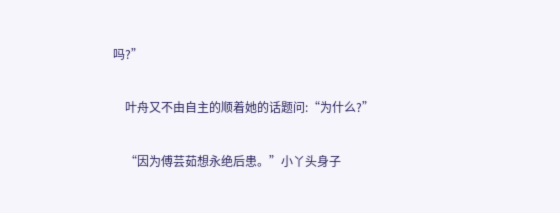吗?”

    叶舟又不由自主的顺着她的话题问:“为什么?”

    “因为傅芸茹想永绝后患。”小丫头身子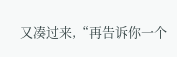又凑过来,“再告诉你一个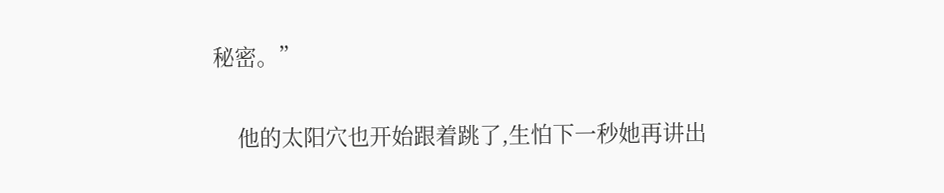秘密。”

    他的太阳穴也开始跟着跳了,生怕下一秒她再讲出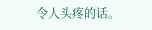令人头疼的话。